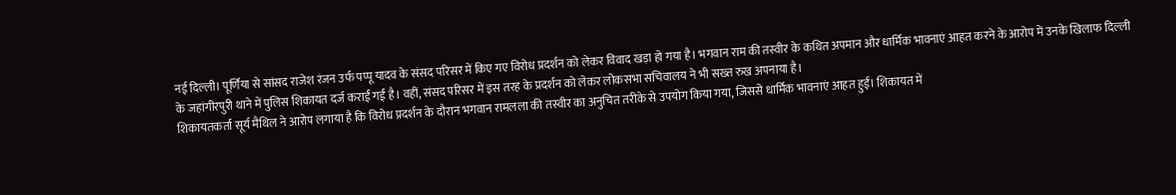नई दिल्ली। पूर्णिया से सांसद राजेश रंजन उर्फ पप्पू यादव के संसद परिसर में किए गए विरोध प्रदर्शन को लेकर विवाद खड़ा हो गया है। भगवान राम की तस्वीर के कथित अपमान और धार्मिक भावनाएं आहत करने के आरोप में उनके खिलाफ दिल्ली के जहांगीरपुरी थाने में पुलिस शिकायत दर्ज कराई गई है। वहीं, संसद परिसर में इस तरह के प्रदर्शन को लेकर लोकसभा सचिवालय ने भी सख्त रुख अपनाया है।
शिकायतकर्ता सूर्य मैथिल ने आरोप लगाया है कि विरोध प्रदर्शन के दौरान भगवान रामलला की तस्वीर का अनुचित तरीके से उपयोग किया गया, जिससे धार्मिक भावनाएं आहत हुईं। शिकायत में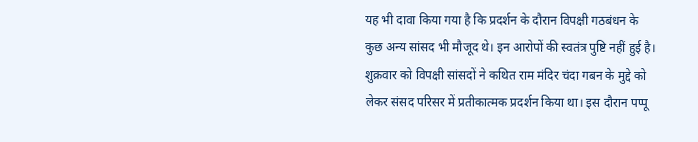यह भी दावा किया गया है कि प्रदर्शन के दौरान विपक्षी गठबंधन के कुछ अन्य सांसद भी मौजूद थे। इन आरोपों की स्वतंत्र पुष्टि नहीं हुई है।
शुक्रवार को विपक्षी सांसदों ने कथित राम मंदिर चंदा गबन के मुद्दे को लेकर संसद परिसर में प्रतीकात्मक प्रदर्शन किया था। इस दौरान पप्पू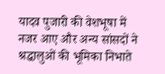यादव पुजारी की वेशभूषा में नजर आए और अन्य सांसदों ने श्रद्धालुओं की भूमिका निभाते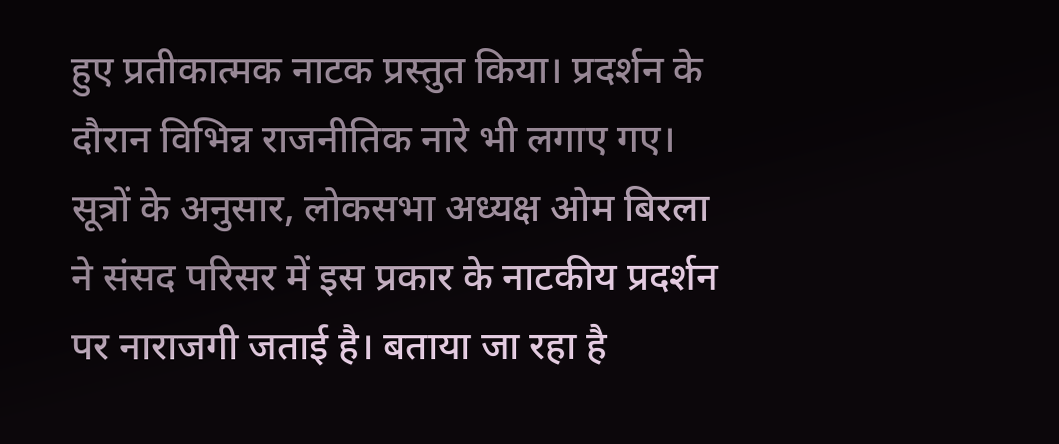हुए प्रतीकात्मक नाटक प्रस्तुत किया। प्रदर्शन के दौरान विभिन्न राजनीतिक नारे भी लगाए गए।
सूत्रों के अनुसार, लोकसभा अध्यक्ष ओम बिरला ने संसद परिसर में इस प्रकार के नाटकीय प्रदर्शन पर नाराजगी जताई है। बताया जा रहा है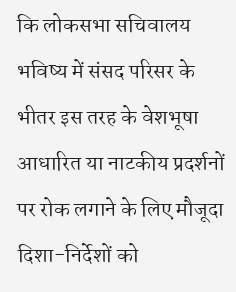कि लोकसभा सचिवालय भविष्य में संसद परिसर के भीतर इस तरह के वेशभूषा आधारित या नाटकीय प्रदर्शनों पर रोक लगाने के लिए मौजूदा दिशा-निर्देशों को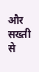और सख्ती से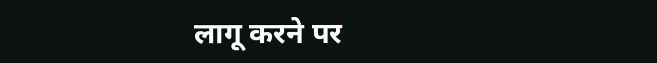लागू करने पर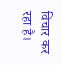विचार कर रहा है।